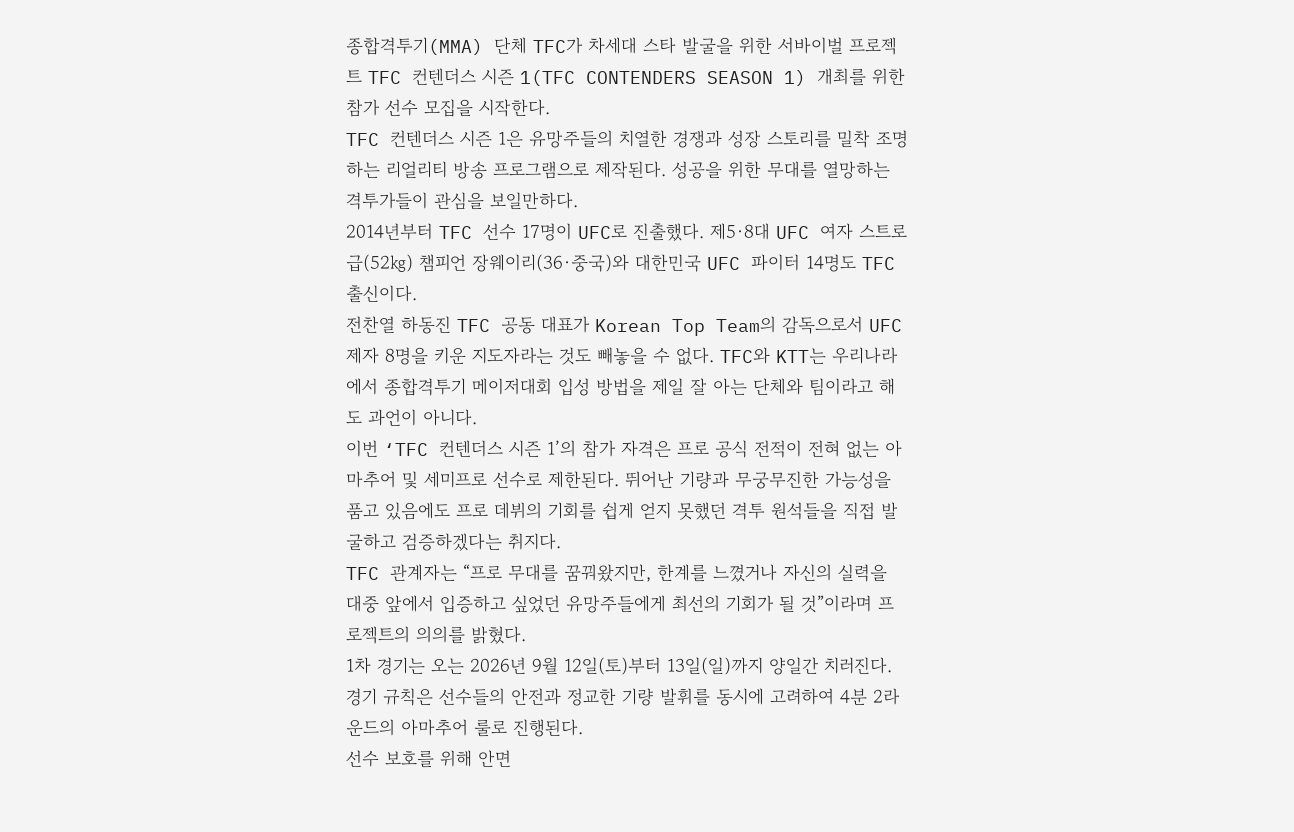종합격투기(MMA) 단체 TFC가 차세대 스타 발굴을 위한 서바이벌 프로젝트 TFC 컨텐더스 시즌 1(TFC CONTENDERS SEASON 1) 개최를 위한 참가 선수 모집을 시작한다.
TFC 컨텐더스 시즌 1은 유망주들의 치열한 경쟁과 성장 스토리를 밀착 조명하는 리얼리티 방송 프로그램으로 제작된다. 성공을 위한 무대를 열망하는 격투가들이 관심을 보일만하다.
2014년부터 TFC 선수 17명이 UFC로 진출했다. 제5·8대 UFC 여자 스트로급(52㎏) 챔피언 장웨이리(36·중국)와 대한민국 UFC 파이터 14명도 TFC 출신이다.
전찬열 하동진 TFC 공동 대표가 Korean Top Team의 감독으로서 UFC 제자 8명을 키운 지도자라는 것도 빼놓을 수 없다. TFC와 KTT는 우리나라에서 종합격투기 메이저대회 입성 방법을 제일 잘 아는 단체와 팀이라고 해도 과언이 아니다.
이번 ‘TFC 컨텐더스 시즌 1’의 참가 자격은 프로 공식 전적이 전혀 없는 아마추어 및 세미프로 선수로 제한된다. 뛰어난 기량과 무궁무진한 가능성을 품고 있음에도 프로 데뷔의 기회를 쉽게 얻지 못했던 격투 원석들을 직접 발굴하고 검증하겠다는 취지다.
TFC 관계자는 “프로 무대를 꿈꿔왔지만, 한계를 느꼈거나 자신의 실력을 대중 앞에서 입증하고 싶었던 유망주들에게 최선의 기회가 될 것”이라며 프로젝트의 의의를 밝혔다.
1차 경기는 오는 2026년 9월 12일(토)부터 13일(일)까지 양일간 치러진다. 경기 규칙은 선수들의 안전과 정교한 기량 발휘를 동시에 고려하여 4분 2라운드의 아마추어 룰로 진행된다.
선수 보호를 위해 안면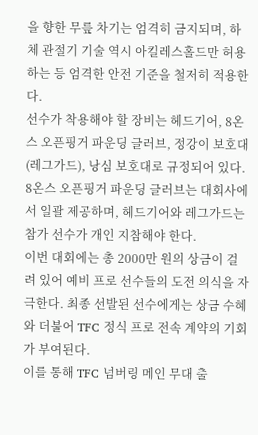을 향한 무릎 차기는 엄격히 금지되며, 하체 관절기 기술 역시 아킬레스홀드만 허용하는 등 엄격한 안전 기준을 철저히 적용한다.
선수가 착용해야 할 장비는 헤드기어, 8온스 오픈핑거 파운딩 글러브, 정강이 보호대(레그가드), 낭심 보호대로 규정되어 있다. 8온스 오픈핑거 파운딩 글러브는 대회사에서 일괄 제공하며, 헤드기어와 레그가드는 참가 선수가 개인 지참해야 한다.
이번 대회에는 총 2000만 원의 상금이 걸려 있어 예비 프로 선수들의 도전 의식을 자극한다. 최종 선발된 선수에게는 상금 수혜와 더불어 TFC 정식 프로 전속 계약의 기회가 부여된다.
이를 통해 TFC 넘버링 메인 무대 출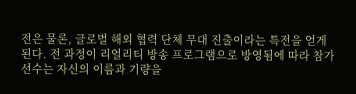전은 물론, 글로벌 해외 협력 단체 무대 진출이라는 특전을 얻게 된다. 전 과정이 리얼리티 방송 프로그램으로 방영됨에 따라 참가 선수는 자신의 이름과 기량을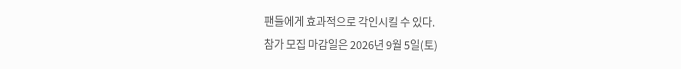팬들에게 효과적으로 각인시킬 수 있다.
참가 모집 마감일은 2026년 9월 5일(토)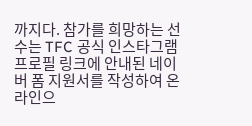까지다. 참가를 희망하는 선수는 TFC 공식 인스타그램 프로필 링크에 안내된 네이버 폼 지원서를 작성하여 온라인으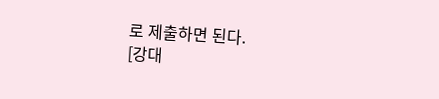로 제출하면 된다.
[강대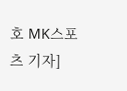호 MK스포츠 기자]